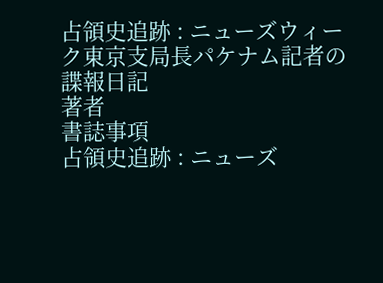占領史追跡 : ニューズウィーク東京支局長パケナム記者の諜報日記
著者
書誌事項
占領史追跡 : ニューズ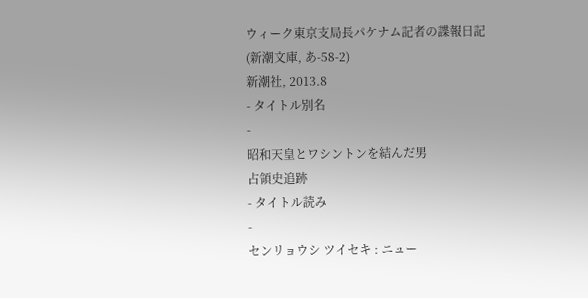ウィーク東京支局長パケナム記者の諜報日記
(新潮文庫, あ-58-2)
新潮社, 2013.8
- タイトル別名
-
昭和天皇とワシントンを結んだ男
占領史追跡
- タイトル読み
-
センリョウシ ツイセキ : ニュー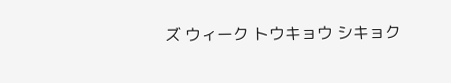ズ ウィーク トウキョウ シキョク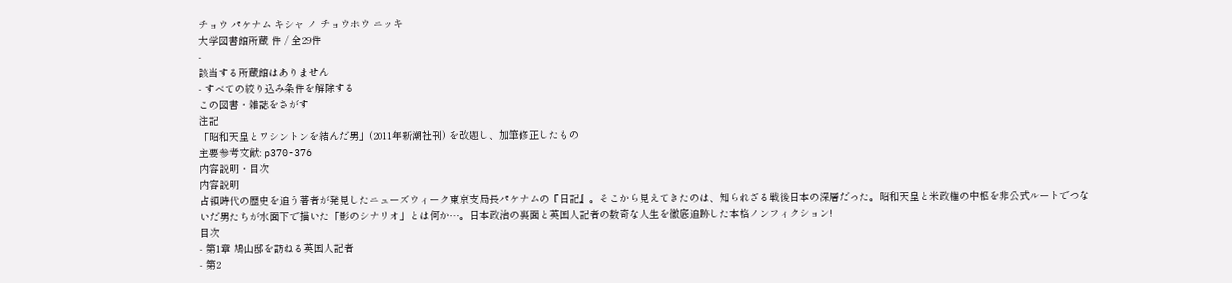チョウ パケナム キシャ ノ チョウホウ ニッキ
大学図書館所蔵 件 / 全29件
-
該当する所蔵館はありません
- すべての絞り込み条件を解除する
この図書・雑誌をさがす
注記
「昭和天皇とワシントンを結んだ男」(2011年新潮社刊) を改題し、加筆修正したもの
主要参考文献: p370-376
内容説明・目次
内容説明
占領時代の歴史を追う著者が発見したニューズウィーク東京支局長パケナムの『日記』。そこから見えてきたのは、知られざる戦後日本の深層だった。昭和天皇と米政権の中枢を非公式ルートでつないだ男たちが水面下で描いた「影のシナリオ」とは何か…。日本政治の裏面と英国人記者の数奇な人生を徹底追跡した本格ノンフィクション!
目次
- 第1章 鳩山邸を訪ねる英国人記者
- 第2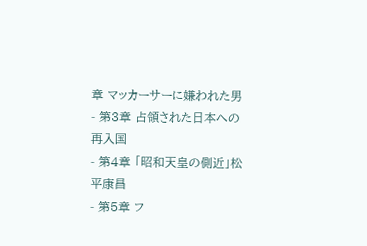章 マッカーサーに嫌われた男
- 第3章 占領された日本への再入国
- 第4章 「昭和天皇の側近」松平康昌
- 第5章 フ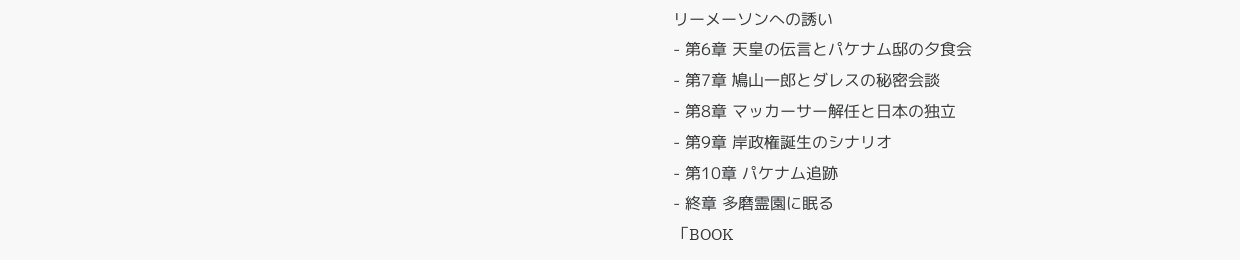リーメーソンへの誘い
- 第6章 天皇の伝言とパケナム邸の夕食会
- 第7章 鳩山一郎とダレスの秘密会談
- 第8章 マッカーサー解任と日本の独立
- 第9章 岸政権誕生のシナリオ
- 第10章 パケナム追跡
- 終章 多磨霊園に眠る
「BOOK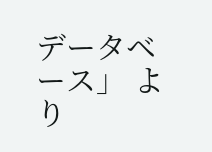データベース」 より